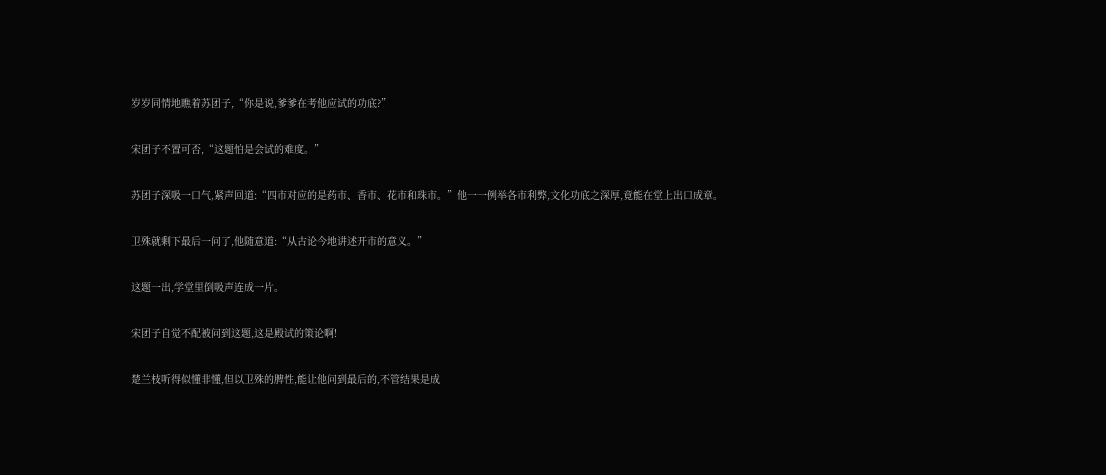岁岁同情地瞧着苏团子,“你是说,爹爹在考他应试的功底?”

宋团子不置可否,“这题怕是会试的难度。”

苏团子深吸一口气,紧声回道:“四市对应的是药市、香市、花市和珠市。”他一一例举各市利弊,文化功底之深厚,竟能在堂上出口成章。

卫殊就剩下最后一问了,他随意道:“从古论今地讲述开市的意义。”

这题一出,学堂里倒吸声连成一片。

宋团子自觉不配被问到这题,这是殿试的策论啊!

楚兰枝听得似懂非懂,但以卫殊的脾性,能让他问到最后的,不管结果是成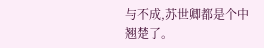与不成,苏世卿都是个中翘楚了。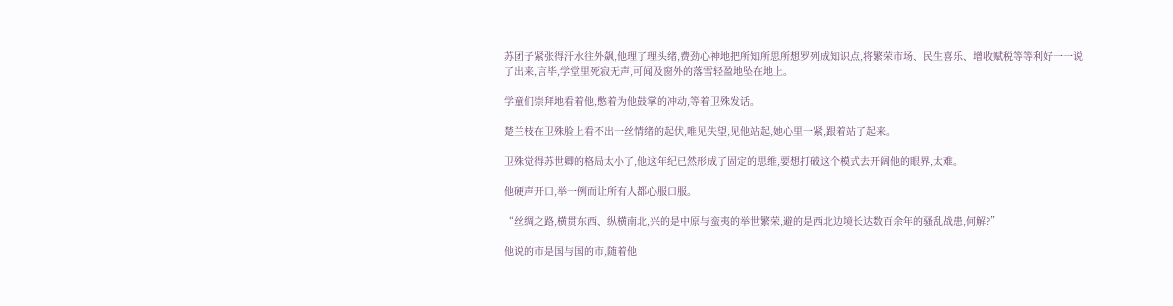苏团子紧张得汗水往外飙,他理了理头绪,费劲心神地把所知所思所想罗列成知识点,将繁荣市场、民生喜乐、增收赋税等等利好一一说了出来,言毕,学堂里死寂无声,可闻及窗外的落雪轻盈地坠在地上。

学童们崇拜地看着他,憋着为他鼓掌的冲动,等着卫殊发话。

楚兰枝在卫殊脸上看不出一丝情绪的起伏,唯见失望,见他站起,她心里一紧,跟着站了起来。

卫殊觉得苏世卿的格局太小了,他这年纪已然形成了固定的思维,要想打破这个模式去开阔他的眼界,太难。

他硬声开口,举一例而让所有人都心服口服。

“丝绸之路,横贯东西、纵横南北,兴的是中原与蛮夷的举世繁荣,避的是西北边境长达数百余年的骚乱战患,何解?”

他说的市是国与国的市,随着他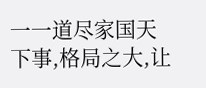一一道尽家国天下事,格局之大,让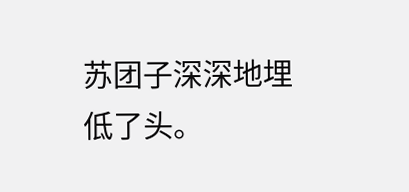苏团子深深地埋低了头。